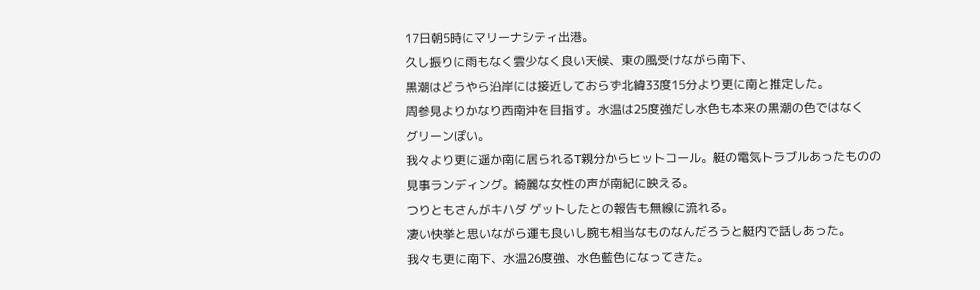17日朝5時にマリーナシティ出港。
久し振りに雨もなく雲少なく良い天候、東の風受けながら南下、
黒潮はどうやら沿岸には接近しておらず北緯33度15分より更に南と推定した。
周参見よりかなり西南沖を目指す。水温は25度強だし水色も本来の黒潮の色ではなく
グリーンぽい。
我々より更に遥か南に居られるT親分からヒットコール。艇の電気トラブルあったものの
見事ランディング。綺麗な女性の声が南紀に映える。
つりともさんがキハダ ゲットしたとの報告も無線に流れる。
凄い快挙と思いながら運も良いし腕も相当なものなんだろうと艇内で話しあった。
我々も更に南下、水温26度強、水色藍色になってきた。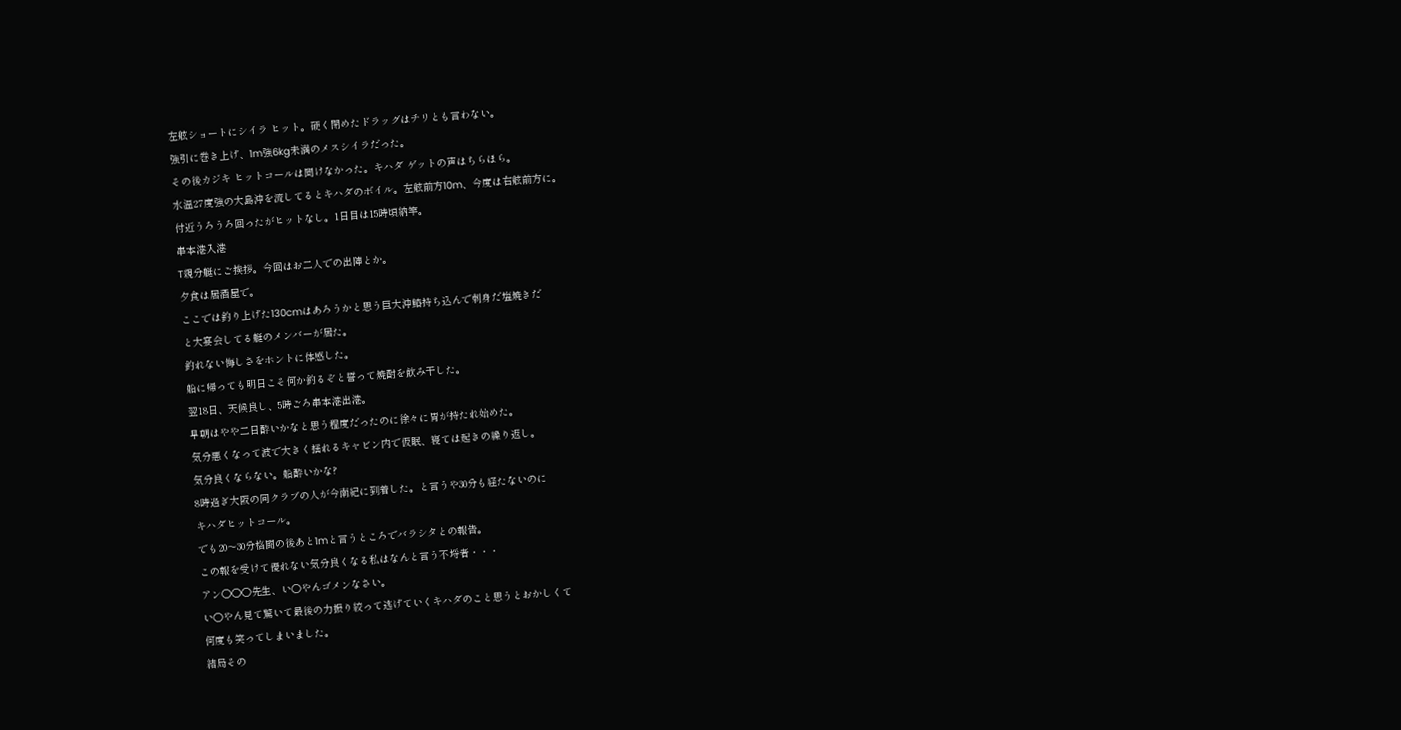左舷ショートにシイラ ヒット。硬く閉めたドラッグはチリとも言わない。
強引に巻き上げ、1m強6kg未満のメスシイラだった。
その後カジキ ヒットコールは聞けなかった。キハダ ゲットの声はちらほら。
水温27度強の大島沖を流してるとキハダのボイル。左舷前方10m、今度は右舷前方に。
付近うろうろ回ったがヒットなし。1日目は15時頃納竿。
串本港入港
T親分艇にご挨拶。今回はお二人での出陣とか。
夕食は居酒屋で。
ここでは釣り上げた130cmはあろうかと思う巨大沖鰆持ち込んで刺身だ塩焼きだ
と大宴会してる艇のメンバーが居た。
釣れない悔しさをホントに体感した。
船に帰っても明日こそ何か釣るぞと誓って焼酎を飲み干した。
翌18日、天候良し、5時ごろ串本港出港。
早朝はやや二日酔いかなと思う程度だったのに徐々に胃が持たれ始めた。
気分悪くなって波で大きく揺れるキャビン内で仮眠、寝ては起きの繰り返し。
気分良くならない。船酔いかな?
8時過ぎ大阪の同クラブの人が今南紀に到着した。と言うや30分も経たないのに
キハダヒットコール。
でも20〜30分格闘の後あと1mと言うところでバラシタとの報告。
この報を受けて優れない気分良くなる私はなんと言う不埒者・・・
アン〇〇〇先生、い〇やんゴメンなさい。
い〇やん見て驚いて最後の力振り絞って逃げていくキハダのこと思うとおかしくて
何度も笑ってしまいました。
結局その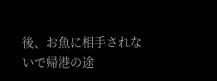後、お魚に相手されないで帰港の途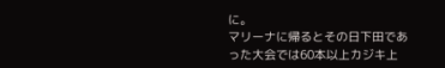に。
マリーナに帰るとその日下田であった大会では60本以上カジキ上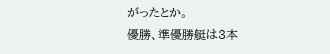がったとか。
優勝、準優勝艇は3本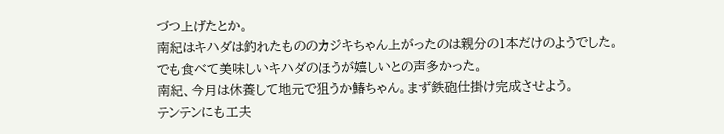づつ上げたとか。
南紀はキハダは釣れたもののカジキちゃん上がったのは親分の1本だけのようでした。
でも食べて美味しいキハダのほうが嬉しいとの声多かった。
南紀、今月は休養して地元で狙うか鰆ちゃん。まず鉄砲仕掛け完成させよう。
テンテンにも工夫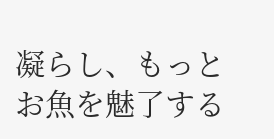凝らし、もっとお魚を魅了する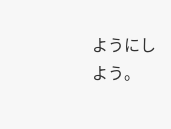ようにしよう。